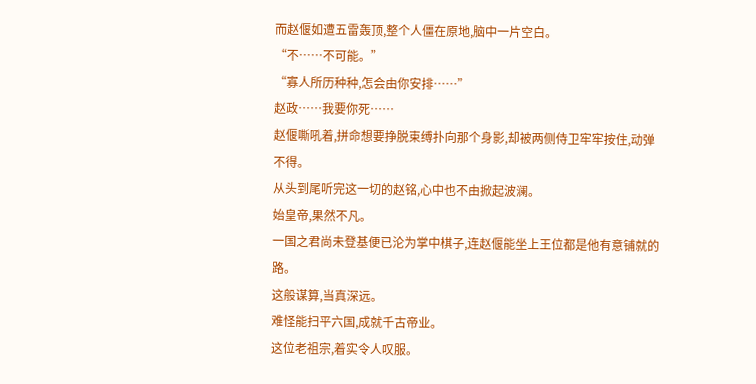而赵偃如遭五雷轰顶,整个人僵在原地,脑中一片空白。
“不……不可能。”
“寡人所历种种,怎会由你安排……”
赵政……我要你死……
赵偃嘶吼着,拼命想要挣脱束缚扑向那个身影,却被两侧侍卫牢牢按住,动弹不得。
从头到尾听完这一切的赵铭,心中也不由掀起波澜。
始皇帝,果然不凡。
一国之君尚未登基便已沦为掌中棋子,连赵偃能坐上王位都是他有意铺就的路。
这般谋算,当真深远。
难怪能扫平六国,成就千古帝业。
这位老祖宗,着实令人叹服。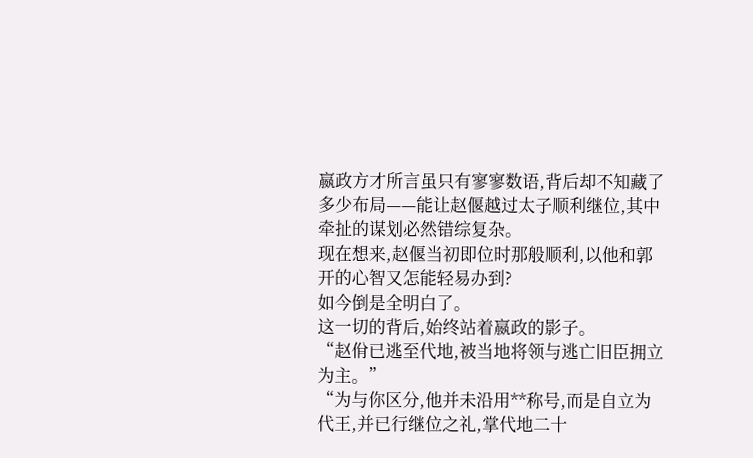嬴政方才所言虽只有寥寥数语,背后却不知藏了多少布局——能让赵偃越过太子顺利继位,其中牵扯的谋划必然错综复杂。
现在想来,赵偃当初即位时那般顺利,以他和郭开的心智又怎能轻易办到?
如今倒是全明白了。
这一切的背后,始终站着嬴政的影子。
“赵佾已逃至代地,被当地将领与逃亡旧臣拥立为主。”
“为与你区分,他并未沿用**称号,而是自立为代王,并已行继位之礼,掌代地二十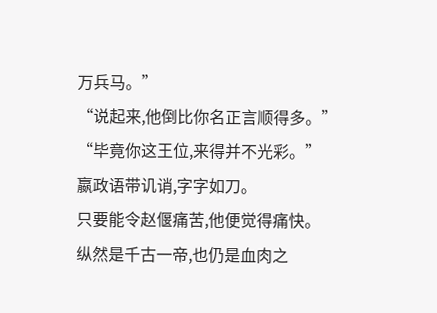万兵马。”
“说起来,他倒比你名正言顺得多。”
“毕竟你这王位,来得并不光彩。”
嬴政语带讥诮,字字如刀。
只要能令赵偃痛苦,他便觉得痛快。
纵然是千古一帝,也仍是血肉之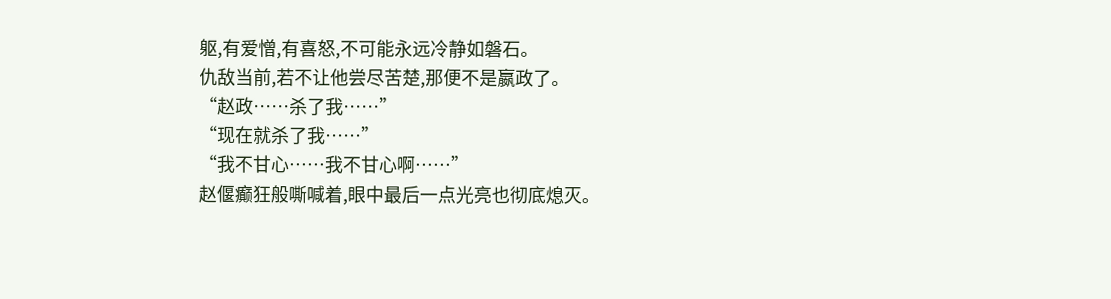躯,有爱憎,有喜怒,不可能永远冷静如磐石。
仇敌当前,若不让他尝尽苦楚,那便不是嬴政了。
“赵政……杀了我……”
“现在就杀了我……”
“我不甘心……我不甘心啊……”
赵偃癫狂般嘶喊着,眼中最后一点光亮也彻底熄灭。